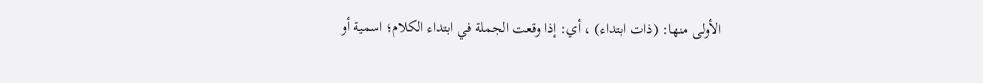الأولى منها: (ذات ابتداء) ، أي: إذا وقعت الجملة في ابتداء الكلام؛ اسمية أو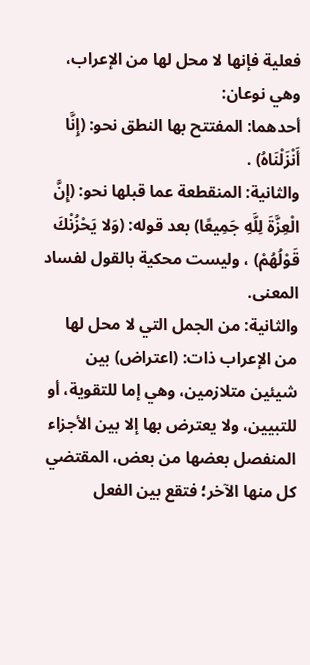فعلية فإنها لا محل لها من الإعراب، وهي نوعان:
أحدهما: المفتتح بها النطق نحو: (إِنَّا أَنْزَلْنَاهُ) .
والثانية: المنقطعة عما قبلها نحو: (إِنَّ الْعِزَّةَ لِلَّهِ جَمِيعًا) بعد قوله: (وَلا يَحْزُنْكَ قَوْلُهُمْ) ، وليست محكية بالقول لفساد المعنى.
والثانية: من الجمل التي لا محل لها من الإعراب ذات: (اعتراض) بين شيئين متلازمين، وهي إما للتقوية، أو للتبيين، ولا يعترض بها إلا بين الأجزاء المنفصل بعضها من بعض، المقتضي كل منها الآخر؛ فتقع بين الفعل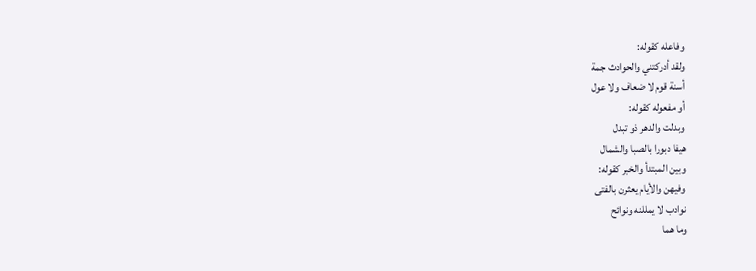وفاعله كقوله:
ولقد أدركتني والحوادث جمة
أسنة قوم لا ضعاف ولا عول
أو مفعوله كقوله:
وبدلت والدهر ذو تبدل
هيفا دبورا بالصبا والشمال
وبين المبتدأ والخبر كقوله:
وفيهن والأيام يعثرن بالفتى
نوادب لا يمللنه ونوائح
وما هما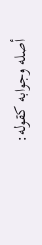أصله وجوابه كقوله: